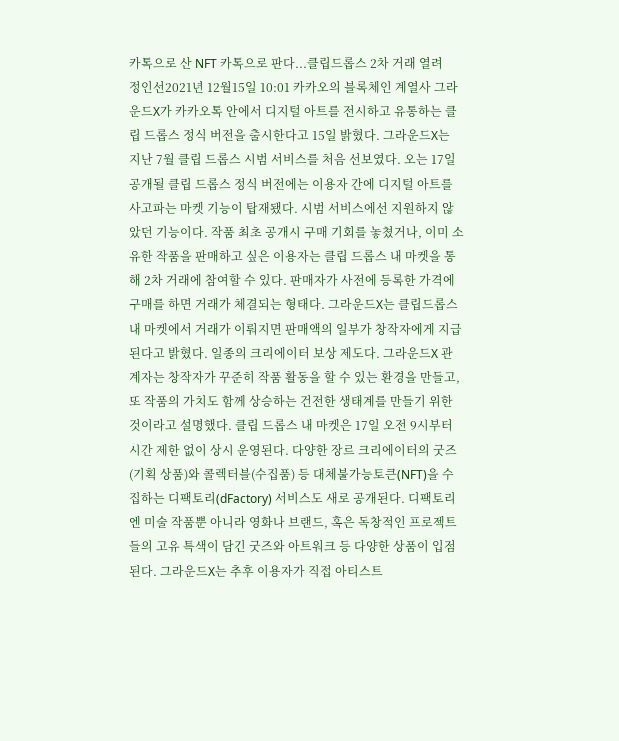카톡으로 산 NFT 카톡으로 판다...클립드롭스 2차 거래 열려
정인선2021년 12월15일 10:01 카카오의 블록체인 계열사 그라운드X가 카카오톡 안에서 디지털 아트를 전시하고 유통하는 클립 드롭스 정식 버전을 출시한다고 15일 밝혔다. 그라운드X는 지난 7월 클립 드롭스 시범 서비스를 처음 선보였다. 오는 17일 공개될 클립 드롭스 정식 버전에는 이용자 간에 디지털 아트를 사고파는 마켓 기능이 탑재됐다. 시범 서비스에선 지원하지 않았던 기능이다. 작품 최초 공개시 구매 기회를 놓쳤거나, 이미 소유한 작품을 판매하고 싶은 이용자는 클립 드롭스 내 마켓을 통해 2차 거래에 참여할 수 있다. 판매자가 사전에 등록한 가격에 구매를 하면 거래가 체결되는 형태다. 그라운드X는 클립드롭스 내 마켓에서 거래가 이뤄지면 판매액의 일부가 창작자에게 지급된다고 밝혔다. 일종의 크리에이터 보상 제도다. 그라운드X 관계자는 창작자가 꾸준히 작품 활동을 할 수 있는 환경을 만들고, 또 작품의 가치도 함께 상승하는 건전한 생태계를 만들기 위한 것이라고 설명했다. 클립 드롭스 내 마켓은 17일 오전 9시부터 시간 제한 없이 상시 운영된다. 다양한 장르 크리에이터의 굿즈(기획 상품)와 콜렉터블(수집품) 등 대체불가능토큰(NFT)을 수집하는 디팩토리(dFactory) 서비스도 새로 공개된다. 디팩토리엔 미술 작품뿐 아니라 영화나 브랜드, 혹은 독창적인 프로젝트들의 고유 특색이 담긴 굿즈와 아트워크 등 다양한 상품이 입점된다. 그라운드X는 추후 이용자가 직접 아티스트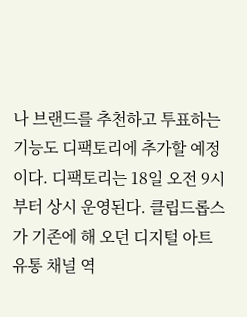나 브랜드를 추천하고 투표하는 기능도 디팩토리에 추가할 예정이다. 디팩토리는 18일 오전 9시부터 상시 운영된다. 클립드롭스가 기존에 해 오던 디지털 아트 유통 채널 역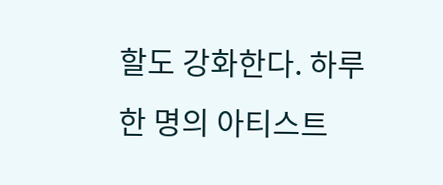할도 강화한다. 하루 한 명의 아티스트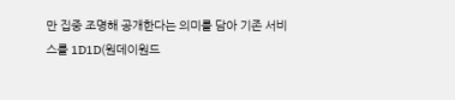만 집중 조명해 공개한다는 의미를 담아 기존 서비스를 1D1D(원데이원드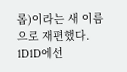롭)이라는 새 이름으로 재편했다. 1D1D에선